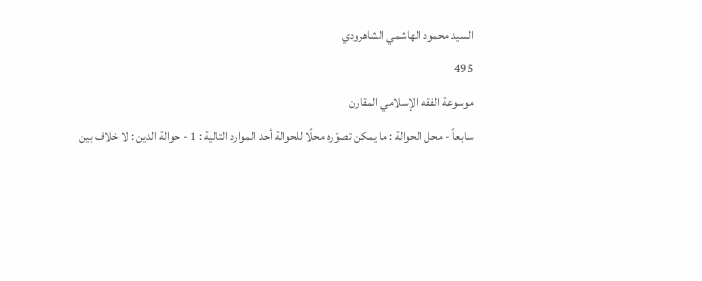السيد محمود الهاشمي الشاهرودي
495
موسوعة الفقه الإسلامي المقارن
سابعاً - محل الحوالة : ما يمكن تصوّره محلًا للحوالة أحد الموارد التالية : 1 - حوالة الدين : لا خلاف بين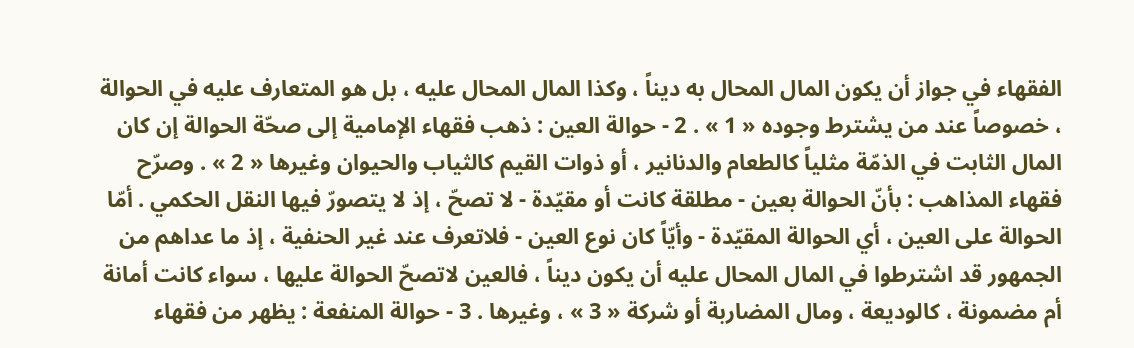الفقهاء في جواز أن يكون المال المحال به ديناً ، وكذا المال المحال عليه ، بل هو المتعارف عليه في الحوالة ، خصوصاً عند من يشترط وجوده « 1 » . 2 - حوالة العين : ذهب فقهاء الإمامية إلى صحّة الحوالة إن كان المال الثابت في الذمّة مثلياً كالطعام والدنانير ، أو ذوات القيم كالثياب والحيوان وغيرها « 2 » . وصرّح فقهاء المذاهب : بأنّ الحوالة بعين - مطلقة كانت أو مقيّدة - لا تصحّ ، إذ لا يتصورّ فيها النقل الحكمي . أمّا الحوالة على العين ، أي الحوالة المقيّدة - وأيّاً كان نوع العين - فلاتعرف عند غير الحنفية ، إذ ما عداهم من الجمهور قد اشترطوا في المال المحال عليه أن يكون ديناً ، فالعين لاتصحّ الحوالة عليها ، سواء كانت أمانة أم مضمونة ، كالوديعة ، ومال المضاربة أو شركة « 3 » ، وغيرها . 3 - حوالة المنفعة : يظهر من فقهاء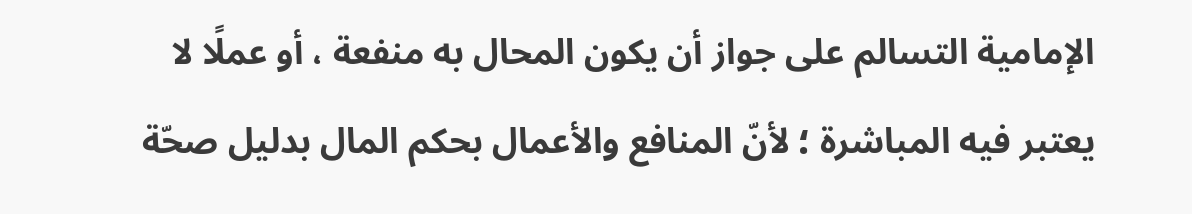الإمامية التسالم على جواز أن يكون المحال به منفعة ، أو عملًا لا يعتبر فيه المباشرة ؛ لأنّ المنافع والأعمال بحكم المال بدليل صحّة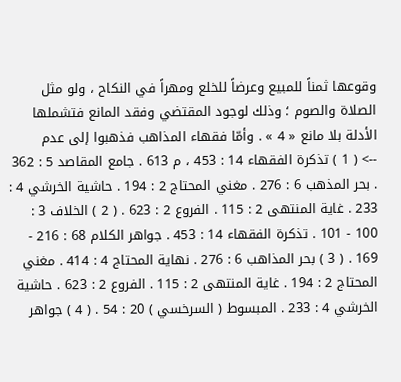وقوعها ثمناً للمبيع وعرضاً للخلع ومهراً في النكاح ، ولو مثل الصلاة والصوم ؛ وذلك لوجود المقتضي وفقد المانع فتشملها الأدلة بلا مانع « 4 » . وأمّا فقهاء المذاهب فذهبوا إلى عدم
--> ( 1 ) تذكرة الفقهاء 14 : 453 ، م 613 . جامع المقاصد 5 : 362 . بحر المذهب 6 : 276 . مغني المحتاج 2 : 194 . حاشية الخرشي 4 : 233 . غاية المنتهى 2 : 115 . الفروع 2 : 623 . ( 2 ) الخلاف 3 : 100 - 101 . تذكرة الفقهاء 14 : 453 . جواهر الكلام 68 : 216 - 169 . ( 3 ) بحر المذاهب 6 : 276 . نهاية المحتاج 4 : 414 . مغني المحتاج 2 : 194 . غاية المنتهى 2 : 115 . الفروع 2 : 623 . حاشية الخرشي 4 : 233 . المبسوط ( السرخسي ) 20 : 54 . ( 4 ) جواهر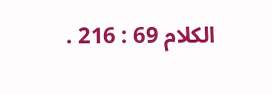الكلام 69 : 216 .